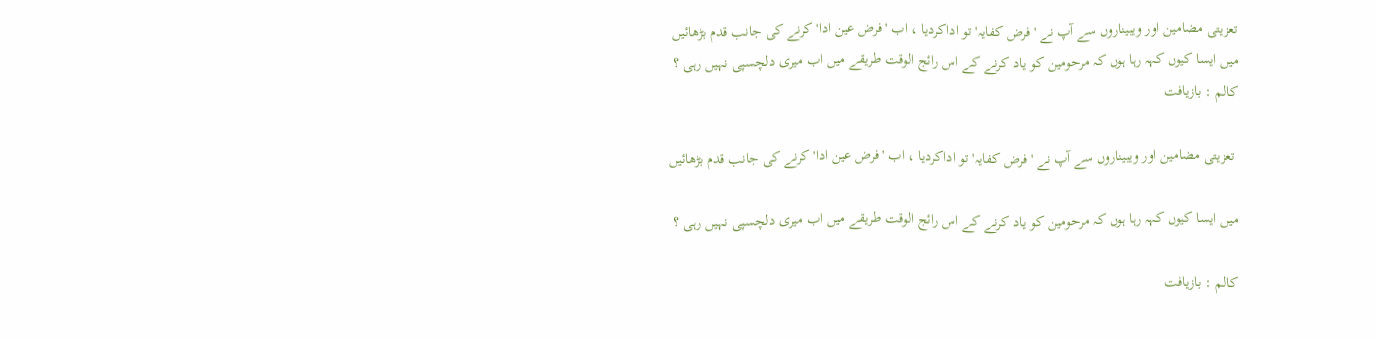تعزیتی مضامین اور ویبیناروں سے آپ نے 'فرض کفایہ' تو اداکردیا ، اب 'فرض عین ادا' کرنے کی جانب قدم بڑھائیں میں ایسا کیوں کہہ رہا ہوں کہ مرحومین کو یاد کرنے کے اس رائج الوقت طریقے میں اب میری دلچسپی نہیں رہی ؟ کالم : بازیافت

 تعزیتی مضامین اور ویبیناروں سے آپ نے 'فرض کفایہ' تو اداکردیا ، اب 'فرض عین ادا' کرنے کی جانب قدم بڑھائیں

میں ایسا کیوں کہہ رہا ہوں کہ مرحومین کو یاد کرنے کے اس رائج الوقت طریقے میں اب میری دلچسپی نہیں رہی ؟

کالم : بازیافت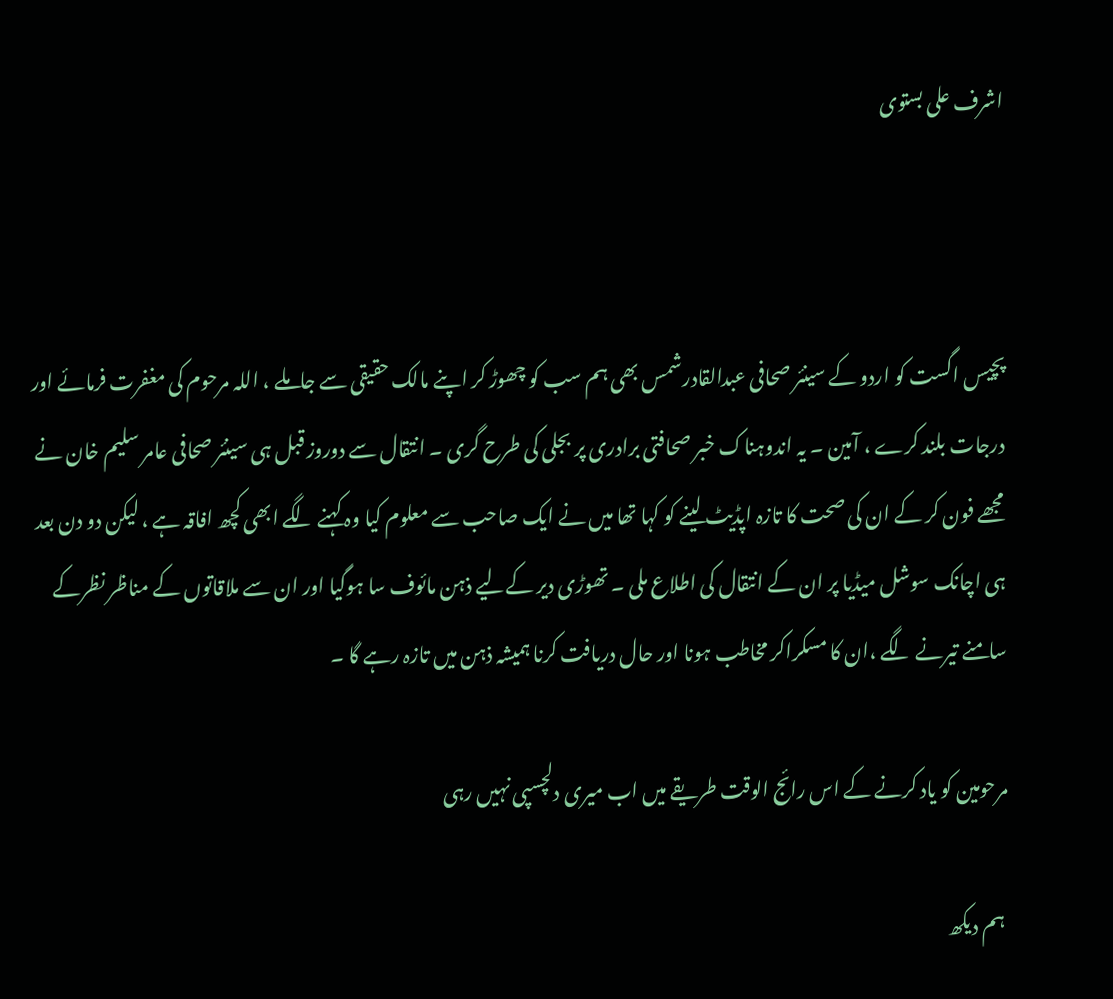اشرف علی بستوی



پچیس اگست کو اردو کے سینئر صحافی عبدالقادرشمس بھی ہم سب کو چھوڑ کر اپنے مالک حقیقی سے جاملے ، اللہ مرحوم کی مغفرت فرمائے اور درجات بلند کرے ، آمین ۔ یہ اندوہناک خبر صحافتی برادری پر بجلی کی طرح گری ۔ انتقال سے دوروز قبل ہی سینئر صحافی عامر سلیم خان نے مجھے فون کر کے ان کی صحت کا تازہ اپڈیٹ لینے کو کہا تھا میں نے ایک صاحب سے معلوم کیا وہ کہنے لگے ابھی کچھ افاقہ ہے ، لیکن دو دن بعد ہی اچانک سوشل میڈیا پر ان کے انتقال کی اطلاع ملی ۔ تھوڑی دیر کےلیے ذہن مائوف سا ہوگیا اور ان سے ملاقاتوں کے مناظر نظرکے سامنے تیرنے لگے ،ان کا مسکراکر مخاطب ہونا اور حال دریافت کرنا ہمیشہ ذہن میں تازہ رہے گا ۔

مرحومین کو یاد کرنے کے اس رائج الوقت طریقے میں اب میری دلچسپی نہیں رہی

 ہم دیکھ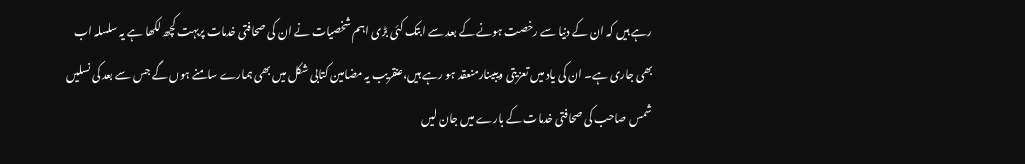رہے ہیں کہ ان کے دنیا سے رخصت ہونے کے بعد سے ابتک کئی بڑی اہم شخصیات نے ان کی صحافتی خدمات پربہت کچھ لکھا ہے یہ سلسلہ اب بھی جاری ہے۔ ان کی یاد میں تعزیتی ویبینارمنعقد ہو رہے ہیں،عنقریب یہ مضامین کتابی شکل میں بھی ہمارے سامنے ہوں گے جس سے بعد کی نسلیں شمس صاحب کی صحافتی خدمات کے بارے میں جان لیں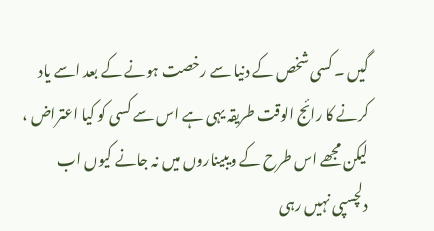گیں ۔ کسی شخص کے دنیا سے رخصت ہونے کے بعد اسے یاد کرنے کا رائج الوقت طریقہ یہی ہے اس سے کسی کو کیا اعتراض ، لیکن مجھے اس طرح کے ویبیناروں میں نہ جانے کیوں اب دلچسپی نہیں رہی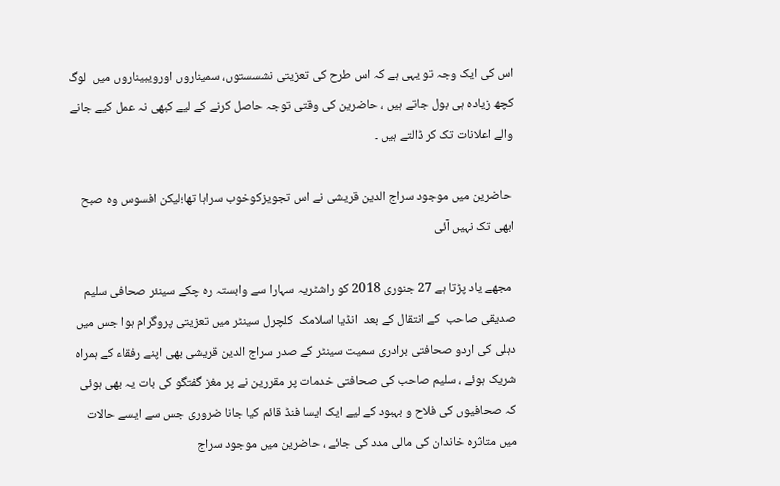اس کی ایک وجہ تو یہی ہے کہ اس طرح کی تعزیتی نشسستوں، سمیناروں اورویبیناروں میں  لوگ کچھ زیادہ ہی بول جاتے ہیں ، حاضرین کی وقتی توجہ حاصل کرنے کے لیے کبھی نہ عمل کیے جانے والے اعلانات تک کر ڈالتے ہیں ۔

 حاضرین میں موجود سراج الدین قریشی نے اس تجویزکوخوب سراہا تھا؛لیکن افسوس وہ صبح ابھی تک نہیں آئی

 مجھے یاد پڑتا ہے 27 جنوری 2018 کو راشٹریہ سہارا سے وابستہ رہ چکے سینئر صحافی سلیم صدیقی صاحب  کے انتقال کے بعد  انڈیا اسلامک  کلچرل سینٹر میں تعزیتی پروگرام ہوا جس میں دہلی کی اردو صحافتی برادری سمیت سینٹر کے صدر سراج الدین قریشی بھی اپنے رفقاء کے ہمراہ شریک ہوئے ، سلیم صاحب کی صحافتی خدمات پر مقررین نے پر مغز گفتگو کی بات یہ بھی ہوئی کہ صحافیوں کی فلاح و بہبود کے لیے ایک ایسا فنڈ قائم کیا جانا ضروری جس سے ایسے حالات میں متاثرہ خاندان کی مالی مدد کی جائے ، حاضرین میں موجود سراج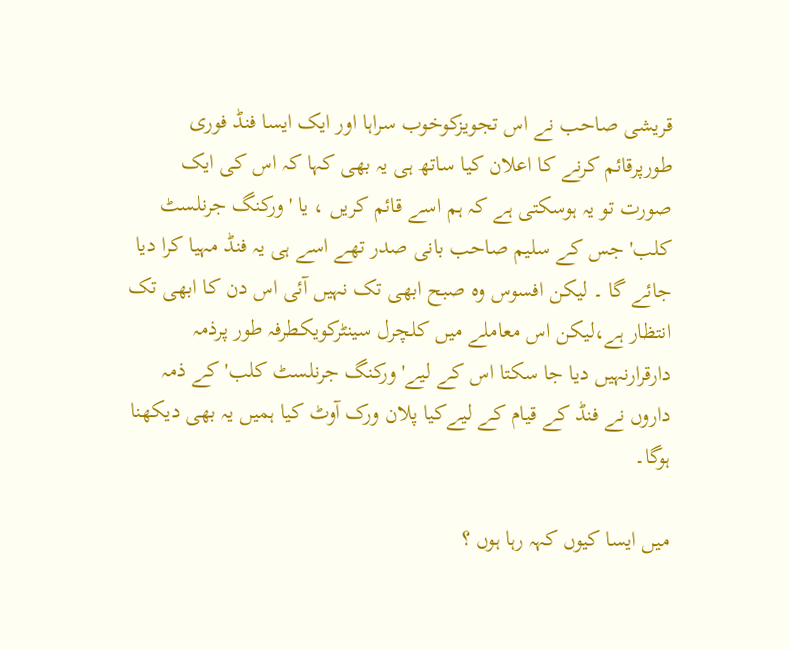قریشی صاحب نے اس تجویزکوخوب سراہا اور ایک ایسا فنڈ فوری طورپرقائم کرنے کا اعلان کیا ساتھ ہی یہ بھی کہا کہ اس کی ایک صورت تو یہ ہوسکتی ہے کہ ہم اسے قائم کریں ، یا 'ورکنگ جرنلسٹ کلب'جس کے سلیم صاحب بانی صدر تھے اسے ہی یہ فنڈ مہیا کرا دیا جائے گا ۔ لیکن افسوس وہ صبح ابھی تک نہیں آئی اس دن کا ابھی تک انتظار ہے،لیکن اس معاملے میں کلچرل سینٹرکویکطرفہ طور پرذمہ دارقرارنہیں دیا جا سکتا اس کے لیے'ورکنگ جرنلسٹ کلب' کے ذمہ داروں نے فنڈ کے قیام کے لیےکیا پلان ورک آوٹ کیا ہمیں یہ بھی دیکھنا ہوگا۔

میں ایسا کیوں کہہ رہا ہوں ؟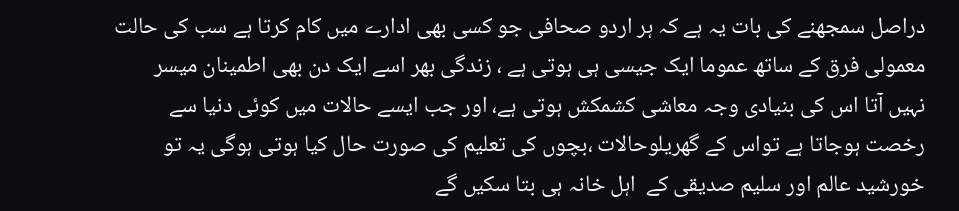دراصل سمجھنے کی بات یہ ہے کہ ہر اردو صحافی جو کسی بھی ادارے میں کام کرتا ہے سب کی حالت معمولی فرق کے ساتھ عموما ایک جیسی ہی ہوتی ہے ، زندگی بھر اسے ایک دن بھی اطمینان میسر نہیں آتا اس کی بنیادی وجہ معاشی کشمکش ہوتی ہے، اور جب ایسے حالات میں کوئی دنیا سے رخصت ہوجاتا ہے تواس کے گھریلوحالات ،بچوں کی تعلیم کی صورت حال کیا ہوتی ہوگی یہ تو خورشید عالم اور سلیم صدیقی کے  اہل خانہ ہی بتا سکیں گے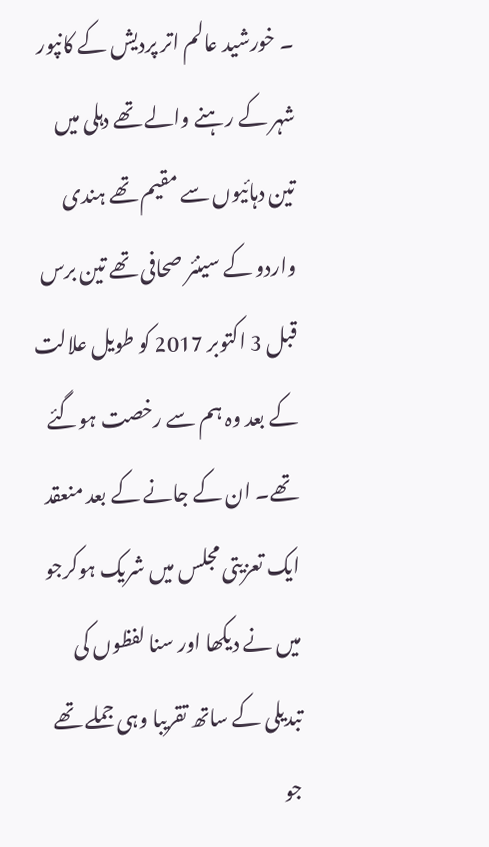۔ خورشید عالم اتر پردیش کے کانپور شہر کے رہنے والے تھے دہلی میں تین دہائیوں سے مقیم تھے ہندی واردو کے سینئر صحافی تھے تین برس قبل 3 اکتوبر 2017 کو طویل علالت کے بعد وہ ہم سے رخصت ہوگئے تھے۔ ان کے جانے کے بعد منعقد ایک تعزیتی مجلس میں شریک ہوکرجو میں نے دیکھا اور سنا لفظوں کی تبدیلی کے ساتھ تقریبا وہی جملے تھے جو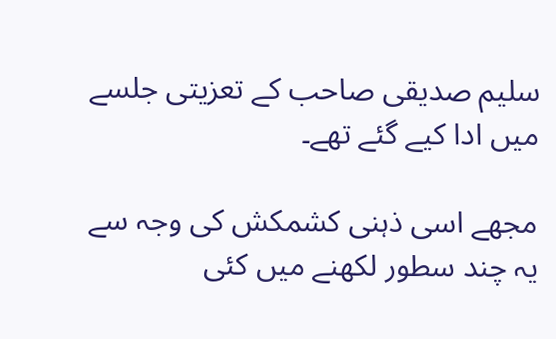سلیم صدیقی صاحب کے تعزیتی جلسے میں ادا کیے گئے تھے۔

مجھے اسی ذہنی کشمکش کی وجہ سے یہ چند سطور لکھنے میں کئی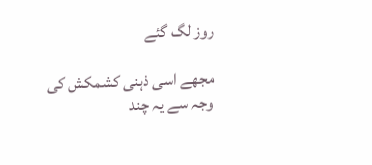روز لگ گئے

مجھے اسی ذہنی کشمکش کی وجہ سے یہ چند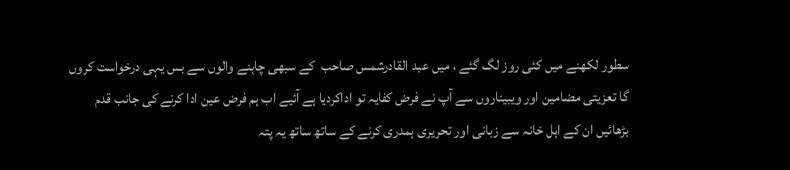سطور لکھنے میں کئی روز لگ گئے ، میں عبد القادرشمس صاحب  کے سبھی چاہنے والوں سے بس یہی درخواست کروں گا تعزیتی مضامین اور ویبیناروں سے آپ نے فرض کفایہ تو اداکردیا ہے آئیے اب ہم فرض عین ادا کرنے کی جانب قدم بڑھائیں ان کے اہل خانہ سے زبانی اور تحریری ہمدری کرنے کے ساتھ ساتھ یہ پتہ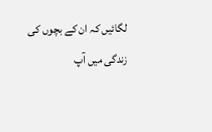لگائیں کہ ان کے بچوں کی زندگی میں آپ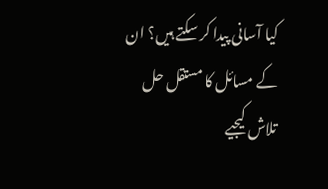کیا آسانی پیدا کر سکتے ہیں؟ ان کے مسائل کا مستقل حل تلاش کیجیے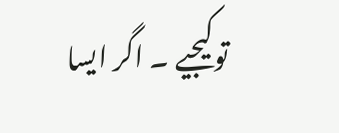توکیجیے ۔ اگر ایسا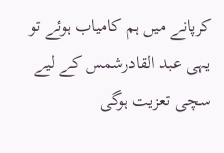کرپانے میں ہم کامیاب ہوئے تو یہی عبد القادرشمس کے لیے سچی تعزیت ہوگی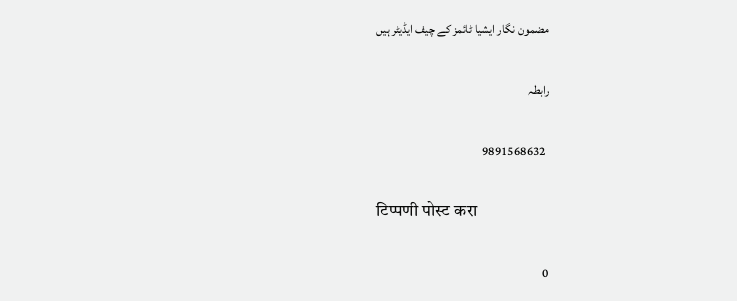مضمون نگار ایشیا ٹائمز کے چیف ایڈیٹر ہیں

رابطہ

 9891568632

टिप्पणी पोस्ट करा

0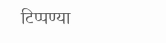टिप्पण्या